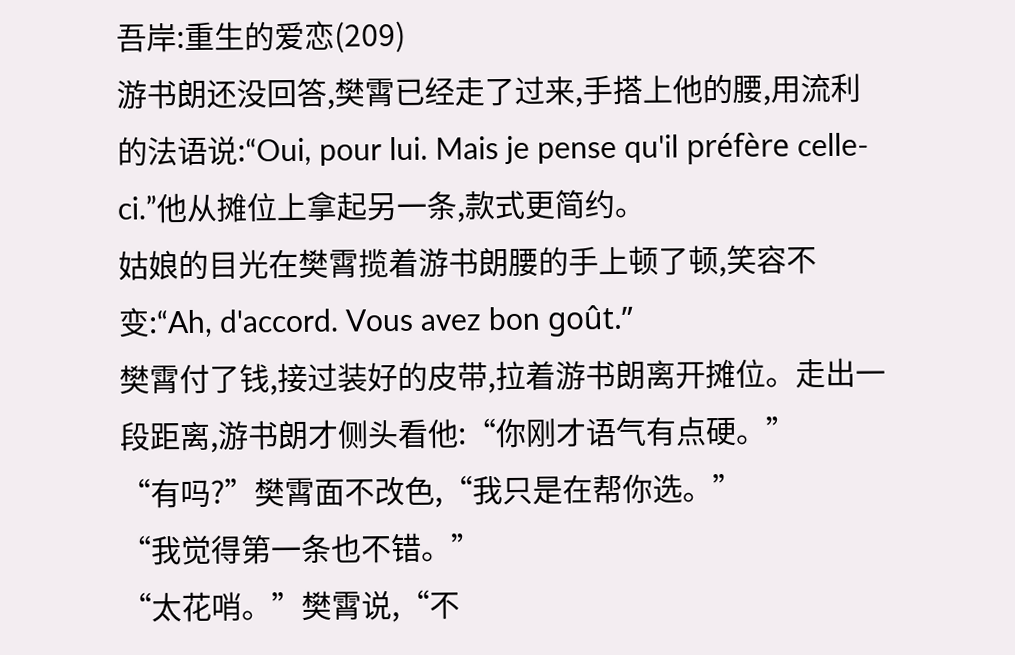吾岸:重生的爱恋(209)
游书朗还没回答,樊霄已经走了过来,手搭上他的腰,用流利的法语说:“Oui, pour lui. Mais je pense qu'il préfère celle-ci.”他从摊位上拿起另一条,款式更简约。
姑娘的目光在樊霄揽着游书朗腰的手上顿了顿,笑容不变:“Ah, d'accord. Vous avez bon goût.”
樊霄付了钱,接过装好的皮带,拉着游书朗离开摊位。走出一段距离,游书朗才侧头看他:“你刚才语气有点硬。”
“有吗?”樊霄面不改色,“我只是在帮你选。”
“我觉得第一条也不错。”
“太花哨。”樊霄说,“不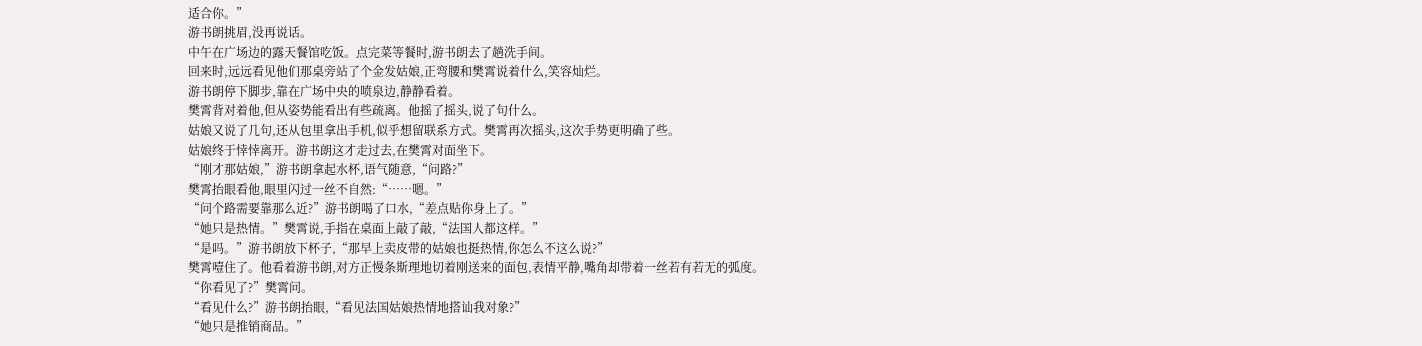适合你。”
游书朗挑眉,没再说话。
中午在广场边的露天餐馆吃饭。点完菜等餐时,游书朗去了趟洗手间。
回来时,远远看见他们那桌旁站了个金发姑娘,正弯腰和樊霄说着什么,笑容灿烂。
游书朗停下脚步,靠在广场中央的喷泉边,静静看着。
樊霄背对着他,但从姿势能看出有些疏离。他摇了摇头,说了句什么。
姑娘又说了几句,还从包里拿出手机,似乎想留联系方式。樊霄再次摇头,这次手势更明确了些。
姑娘终于悻悻离开。游书朗这才走过去,在樊霄对面坐下。
“刚才那姑娘,”游书朗拿起水杯,语气随意,“问路?”
樊霄抬眼看他,眼里闪过一丝不自然:“……嗯。”
“问个路需要靠那么近?”游书朗喝了口水,“差点贴你身上了。”
“她只是热情。”樊霄说,手指在桌面上敲了敲,“法国人都这样。”
“是吗。”游书朗放下杯子,“那早上卖皮带的姑娘也挺热情,你怎么不这么说?”
樊霄噎住了。他看着游书朗,对方正慢条斯理地切着刚送来的面包,表情平静,嘴角却带着一丝若有若无的弧度。
“你看见了?”樊霄问。
“看见什么?”游书朗抬眼,“看见法国姑娘热情地搭讪我对象?”
“她只是推销商品。”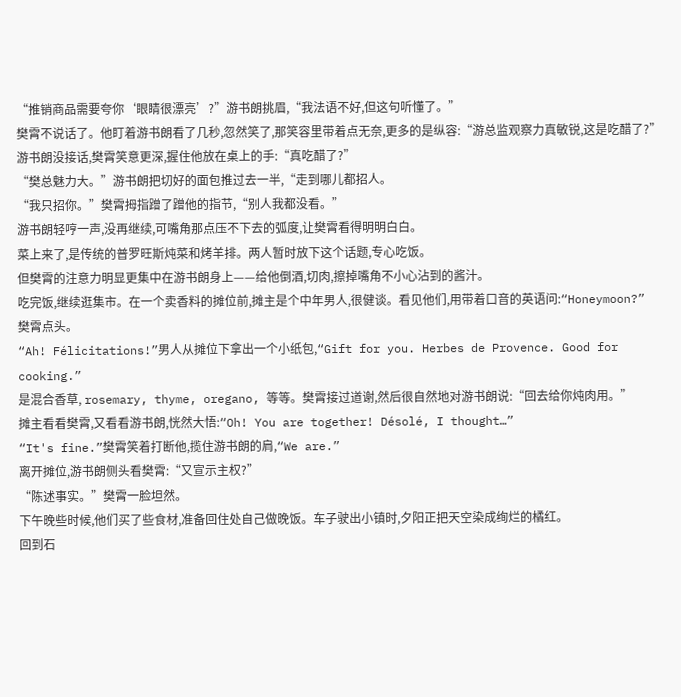“推销商品需要夸你‘眼睛很漂亮’?”游书朗挑眉,“我法语不好,但这句听懂了。”
樊霄不说话了。他盯着游书朗看了几秒,忽然笑了,那笑容里带着点无奈,更多的是纵容:“游总监观察力真敏锐,这是吃醋了?”
游书朗没接话,樊霄笑意更深,握住他放在桌上的手:“真吃醋了?”
“樊总魅力大。”游书朗把切好的面包推过去一半,“走到哪儿都招人。
“我只招你。”樊霄拇指蹭了蹭他的指节,“别人我都没看。”
游书朗轻哼一声,没再继续,可嘴角那点压不下去的弧度,让樊霄看得明明白白。
菜上来了,是传统的普罗旺斯炖菜和烤羊排。两人暂时放下这个话题,专心吃饭。
但樊霄的注意力明显更集中在游书朗身上——给他倒酒,切肉,擦掉嘴角不小心沾到的酱汁。
吃完饭,继续逛集市。在一个卖香料的摊位前,摊主是个中年男人,很健谈。看见他们,用带着口音的英语问:“Honeymoon?”
樊霄点头。
“Ah! Félicitations!”男人从摊位下拿出一个小纸包,“Gift for you. Herbes de Provence. Good for cooking.”
是混合香草, rosemary, thyme, oregano, 等等。樊霄接过道谢,然后很自然地对游书朗说:“回去给你炖肉用。”
摊主看看樊霄,又看看游书朗,恍然大悟:“Oh! You are together! Désolé, I thought…”
“It's fine.”樊霄笑着打断他,揽住游书朗的肩,“We are.”
离开摊位,游书朗侧头看樊霄:“又宣示主权?”
“陈述事实。”樊霄一脸坦然。
下午晚些时候,他们买了些食材,准备回住处自己做晚饭。车子驶出小镇时,夕阳正把天空染成绚烂的橘红。
回到石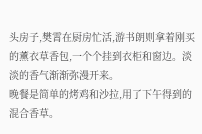头房子,樊霄在厨房忙活,游书朗则拿着刚买的薰衣草香包,一个个挂到衣柜和窗边。淡淡的香气渐渐弥漫开来。
晚餐是简单的烤鸡和沙拉,用了下午得到的混合香草。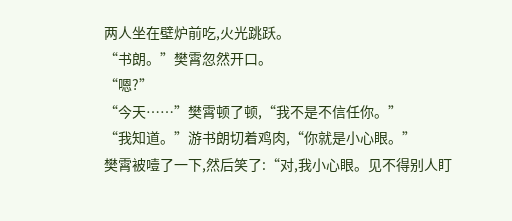两人坐在壁炉前吃,火光跳跃。
“书朗。”樊霄忽然开口。
“嗯?”
“今天……”樊霄顿了顿,“我不是不信任你。”
“我知道。”游书朗切着鸡肉,“你就是小心眼。”
樊霄被噎了一下,然后笑了:“对,我小心眼。见不得别人盯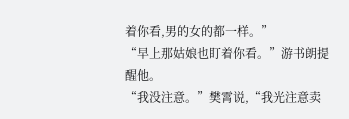着你看,男的女的都一样。”
“早上那姑娘也盯着你看。”游书朗提醒他。
“我没注意。”樊霄说,“我光注意卖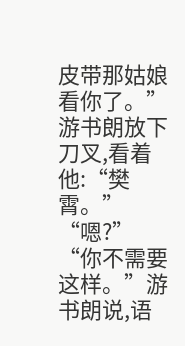皮带那姑娘看你了。”
游书朗放下刀叉,看着他:“樊霄。”
“嗯?”
“你不需要这样。”游书朗说,语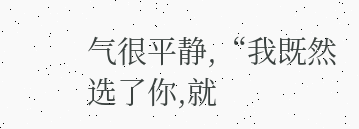气很平静,“我既然选了你,就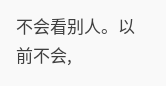不会看别人。以前不会,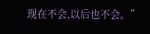现在不会,以后也不会。”